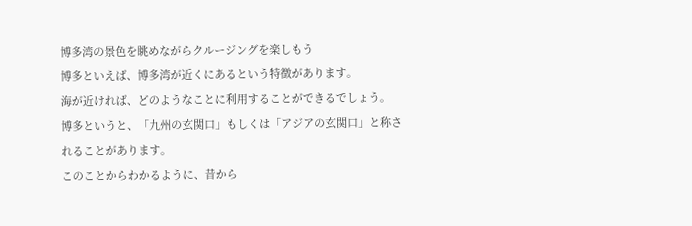博多湾の景色を眺めながらクルージングを楽しもう
博多といえば、博多湾が近くにあるという特徴があります。
海が近ければ、どのようなことに利用することができるでしょう。
博多というと、「九州の玄関口」もしくは「アジアの玄関口」と称されることがあります。
このことからわかるように、昔から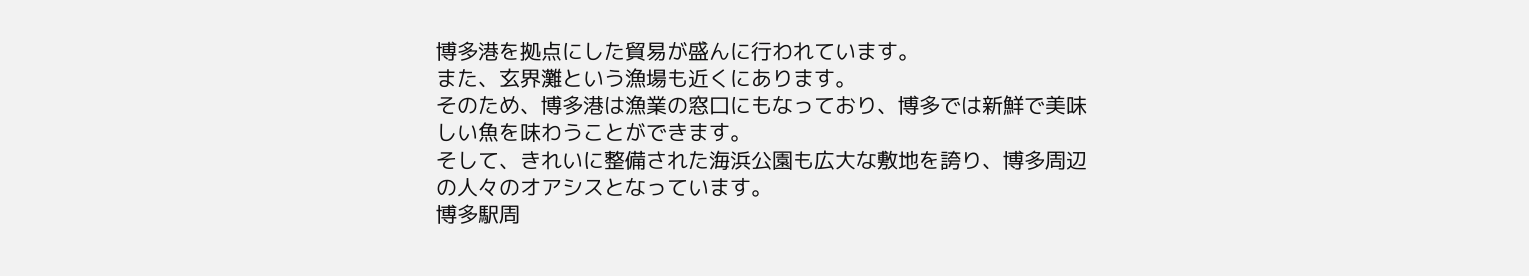博多港を拠点にした貿易が盛んに行われています。
また、玄界灘という漁場も近くにあります。
そのため、博多港は漁業の窓口にもなっており、博多では新鮮で美味しい魚を味わうことができます。
そして、きれいに整備された海浜公園も広大な敷地を誇り、博多周辺の人々のオアシスとなっています。
博多駅周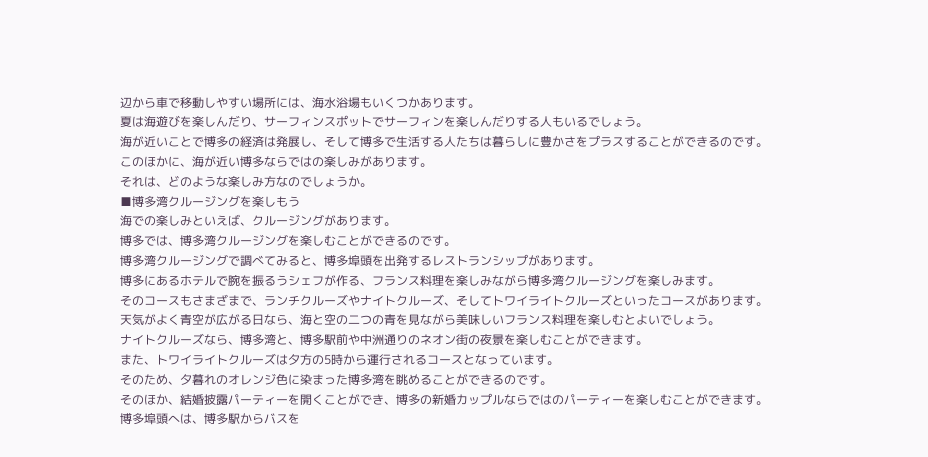辺から車で移動しやすい場所には、海水浴場もいくつかあります。
夏は海遊びを楽しんだり、サーフィンスポットでサーフィンを楽しんだりする人もいるでしょう。
海が近いことで博多の経済は発展し、そして博多で生活する人たちは暮らしに豊かさをプラスすることができるのです。
このほかに、海が近い博多ならではの楽しみがあります。
それは、どのような楽しみ方なのでしょうか。
■博多湾クルージングを楽しもう
海での楽しみといえば、クルージングがあります。
博多では、博多湾クルージングを楽しむことができるのです。
博多湾クルージングで調べてみると、博多埠頭を出発するレストランシップがあります。
博多にあるホテルで腕を振るうシェフが作る、フランス料理を楽しみながら博多湾クルージングを楽しみます。
そのコースもさまざまで、ランチクルーズやナイトクルーズ、そしてトワイライトクルーズといったコースがあります。
天気がよく青空が広がる日なら、海と空の二つの青を見ながら美味しいフランス料理を楽しむとよいでしょう。
ナイトクルーズなら、博多湾と、博多駅前や中洲通りのネオン街の夜景を楽しむことができます。
また、トワイライトクルーズは夕方の5時から運行されるコースとなっています。
そのため、夕暮れのオレンジ色に染まった博多湾を眺めることができるのです。
そのほか、結婚披露パーティーを開くことができ、博多の新婚カップルならではのパーティーを楽しむことができます。
博多埠頭へは、博多駅からバスを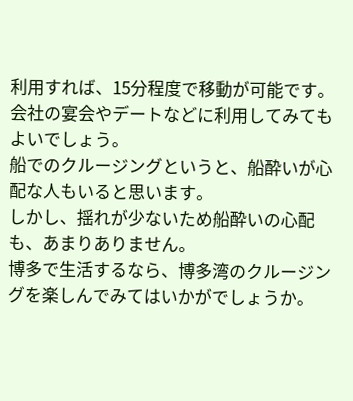利用すれば、15分程度で移動が可能です。
会社の宴会やデートなどに利用してみてもよいでしょう。
船でのクルージングというと、船酔いが心配な人もいると思います。
しかし、揺れが少ないため船酔いの心配も、あまりありません。
博多で生活するなら、博多湾のクルージングを楽しんでみてはいかがでしょうか。